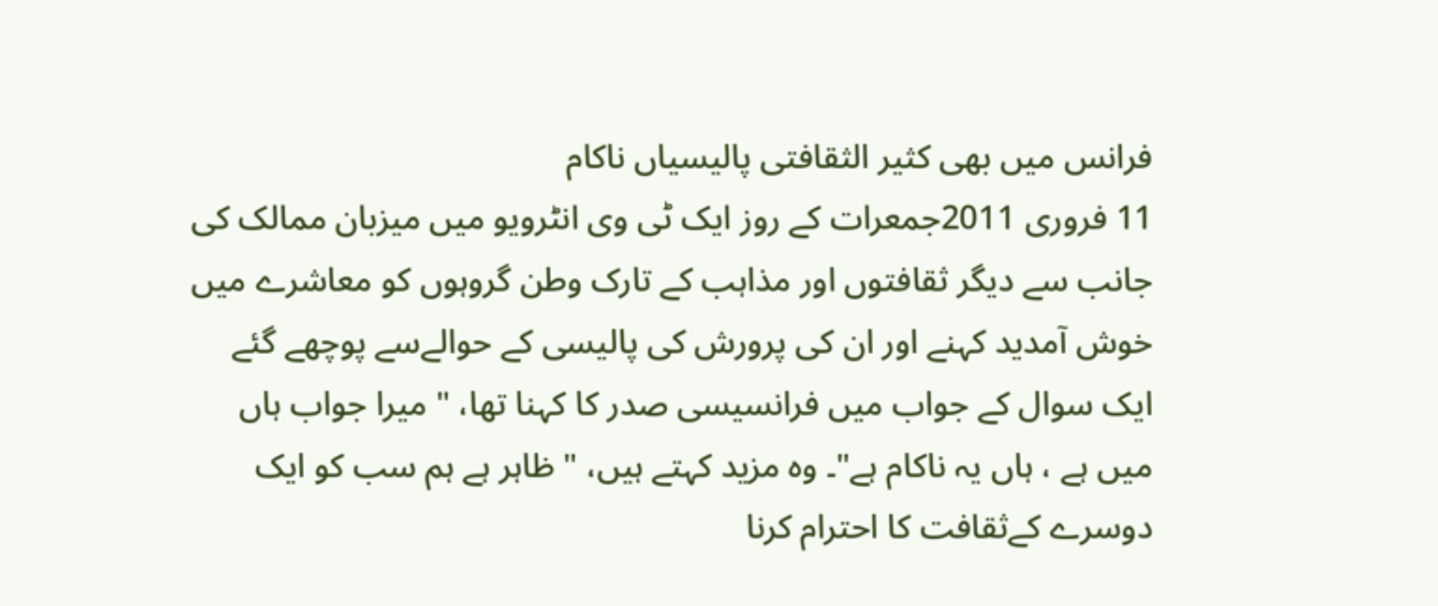فرانس میں بھی کثیر الثقافتی پالیسیاں ناکام
11 فروری 2011جمعرات کے روز ایک ٹی وی انٹرویو میں میزبان ممالک کی جانب سے دیگر ثقافتوں اور مذاہب کے تارک وطن گروہوں کو معاشرے میں خوش آمدید کہنے اور ان کی پرورش کی پالیسی کے حوالےسے پوچھے گئے ایک سوال کے جواب میں فرانسیسی صدر کا کہنا تھا، " میرا جواب ہاں میں ہے ، ہاں یہ ناکام ہے"۔ وہ مزید کہتے ہیں، " ظاہر ہے ہم سب کو ایک دوسرے کےثقافت کا احترام کرنا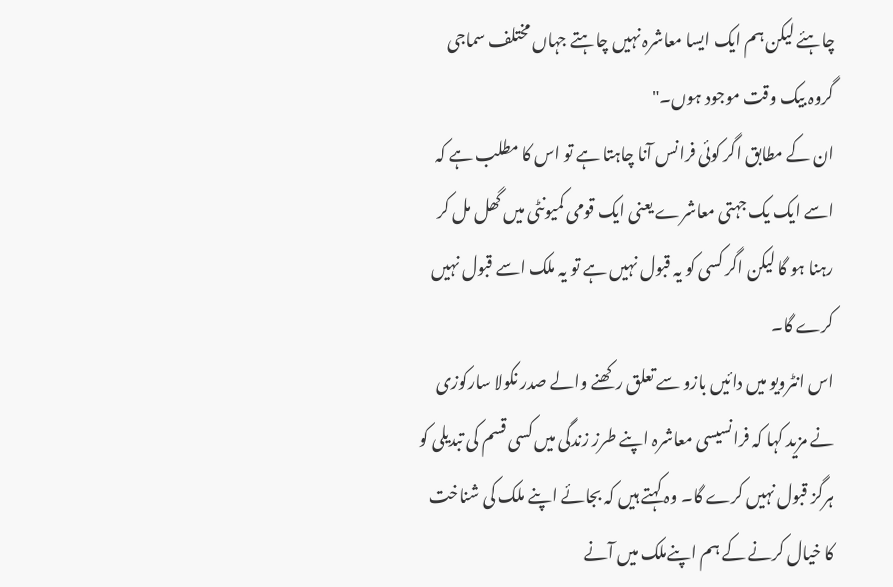چاہئے لیکن ہم ایک ایسا معاشرہ نہیں چاہتے جہاں مختلف سماجی گروہ بیک وقت موجود ہوں۔"
ان کے مطابق اگر کوئی فرانس آنا چاہتا ہے تو اس کا مطلب ہے کہ اسے ایک یک جہتی معاشرے یعنی ایک قومی کمیونٹی میں گھل مل کر رہنا ہو گا لیکن اگر کسی کو یہ قبول نہیں ہے تو یہ ملک اسے قبول نہیں کرے گا۔
اس انٹرویو میں دائیں بازو سے تعلق رکھنے والے صدر نکولا سارکوزی نے مزید کہا کہ فرانسیسی معاشرہ اپنے طرز زندگی میں کسی قسم کی تبدیلی کو ہرگز قبول نہیں کرے گا۔ وہ کہتے ہیں کہ بجائے اپنے ملک کی شناخت کا خیال کرنے کے ہم اپنےملک میں آنے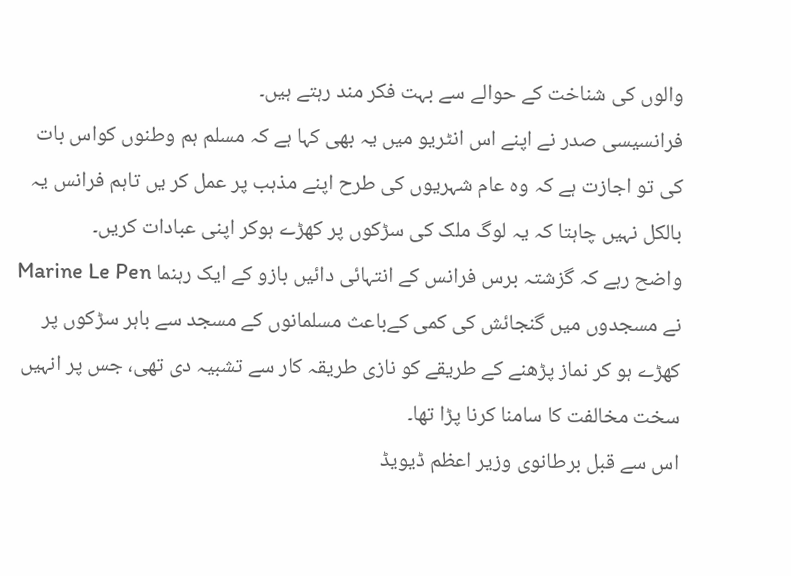والوں کی شناخت کے حوالے سے بہت فکر مند رہتے ہیں۔
فرانسیسی صدر نے اپنے اس انٹریو میں یہ بھی کہا ہے کہ مسلم ہم وطنوں کواس بات کی تو اجازت ہے کہ وہ عام شہریوں کی طرح اپنے مذہب پر عمل کر یں تاہم فرانس یہ بالکل نہیں چاہتا کہ یہ لوگ ملک کی سڑکوں پر کھڑے ہوکر اپنی عبادات کریں۔
واضح رہے کہ گزشتہ برس فرانس کے انتہائی دائیں بازو کے ایک رہنما Marine Le Pen نے مسجدوں میں گنجائش کی کمی کےباعث مسلمانوں کے مسجد سے باہر سڑکوں پر کھڑے ہو کر نماز پڑھنے کے طریقے کو نازی طریقہ کار سے تشبیہ دی تھی، جس پر انہیں سخت مخالفت کا سامنا کرنا پڑا تھا۔
اس سے قبل برطانوی وزیر اعظم ڈیویڈ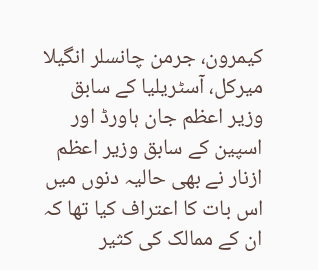کیمرون، جرمن چانسلر انگیلا میرکل، آسٹریلیا کے سابق وزیر اعظم جان ہاورڈ اور اسپین کے سابق وزیر اعظم ازنار نے بھی حالیہ دنوں میں اس بات کا اعتراف کیا تھا کہ ان کے ممالک کی کثیر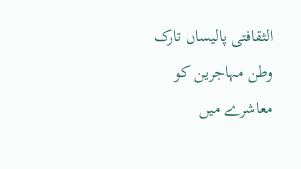الثقافتی پالیساں تارک وطن مہاجرین کو معاشرے میں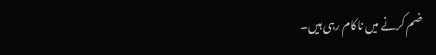ضم کرنے میں ناکام رہی ہیں۔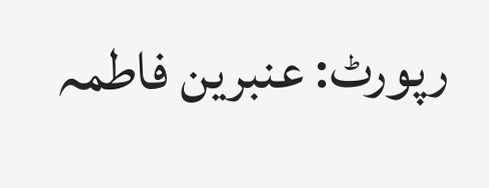رپورٹ: عنبرین فاطمہ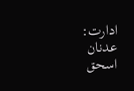ادارت: عدنان اسحق